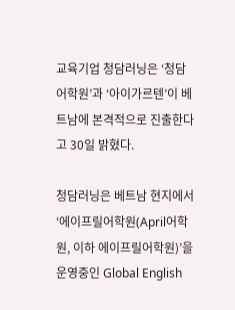교육기업 청담러닝은 ‘청담어학원’과 ‘아이가르텐’이 베트남에 본격적으로 진출한다고 30일 밝혔다.

청담러닝은 베트남 현지에서 ‘에이프릴어학원(April어학원, 이하 에이프릴어학원)’을 운영중인 Global English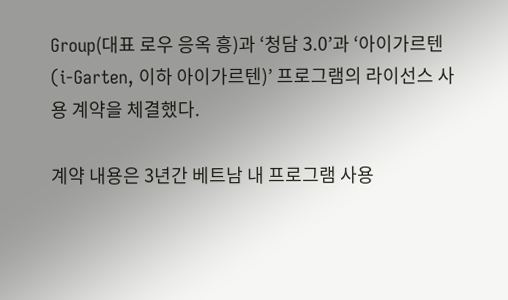Group(대표 로우 응옥 흥)과 ‘청담 3.0’과 ‘아이가르텐(i-Garten, 이하 아이가르텐)’ 프로그램의 라이선스 사용 계약을 체결했다.

계약 내용은 3년간 베트남 내 프로그램 사용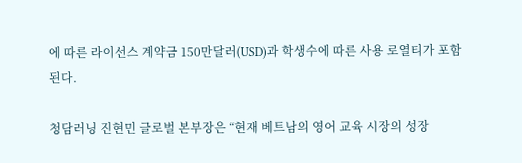에 따른 라이선스 계약금 150만달러(USD)과 학생수에 따른 사용 로열티가 포함된다.

청담러닝 진현민 글로벌 본부장은 “현재 베트남의 영어 교육 시장의 성장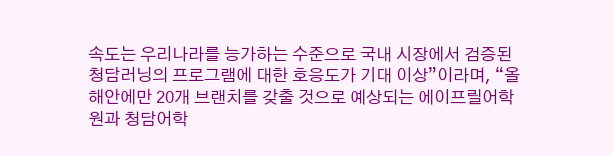속도는 우리나라를 능가하는 수준으로 국내 시장에서 검증된 청담러닝의 프로그램에 대한 호응도가 기대 이상”이라며, “올해안에만 20개 브랜치를 갖출 것으로 예상되는 에이프릴어학원과 청담어학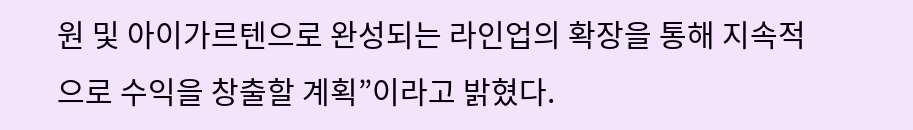원 및 아이가르텐으로 완성되는 라인업의 확장을 통해 지속적으로 수익을 창출할 계획”이라고 밝혔다.